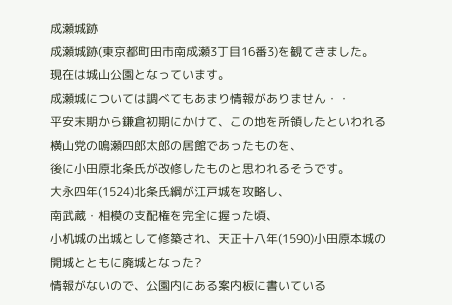成瀬城跡
成瀬城跡(東京都町田市南成瀬3丁目16番3)を観てきました。
現在は城山公園となっています。
成瀬城については調べてもあまり情報がありません・・
平安末期から鎌倉初期にかけて、この地を所領したといわれる
横山党の鳴瀬四郎太郎の居館であったものを、
後に小田原北条氏が改修したものと思われるそうです。
大永四年(1524)北条氏綱が江戸城を攻略し、
南武蔵・相模の支配権を完全に握った頃、
小机城の出城として修築され、天正十八年(1590)小田原本城の
開城とともに廃城となった?
情報がないので、公園内にある案内板に書いている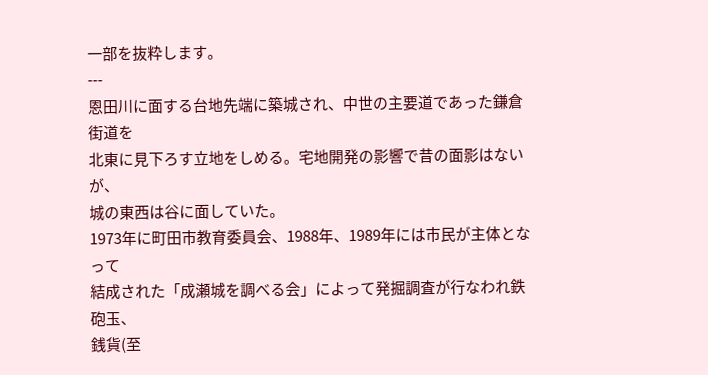一部を抜粋します。
---
恩田川に面する台地先端に築城され、中世の主要道であった鎌倉街道を
北東に見下ろす立地をしめる。宅地開発の影響で昔の面影はないが、
城の東西は谷に面していた。
1973年に町田市教育委員会、1988年、1989年には市民が主体となって
結成された「成瀬城を調べる会」によって発掘調査が行なわれ鉄砲玉、
銭貨(至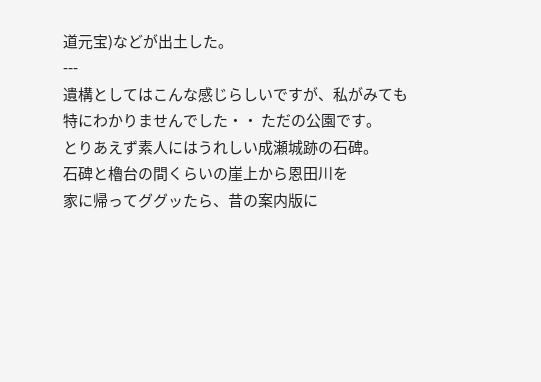道元宝)などが出土した。
---
遺構としてはこんな感じらしいですが、私がみても
特にわかりませんでした・・ ただの公園です。
とりあえず素人にはうれしい成瀬城跡の石碑。
石碑と櫓台の間くらいの崖上から恩田川を
家に帰ってググッたら、昔の案内版に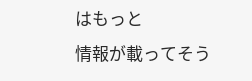はもっと
情報が載ってそう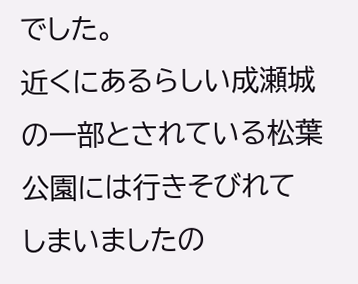でした。
近くにあるらしい成瀬城の一部とされている松葉公園には行きそびれて
しまいましたの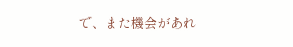で、また機会があれ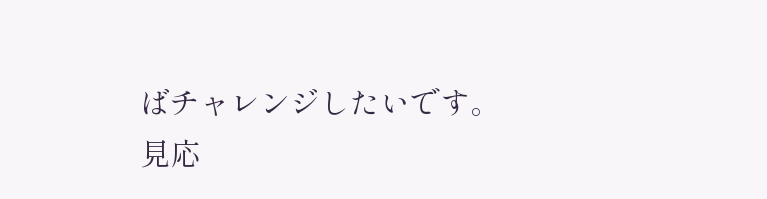ばチャレンジしたいです。
見応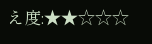え度:★★☆☆☆